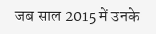जब साल 2015 में उनके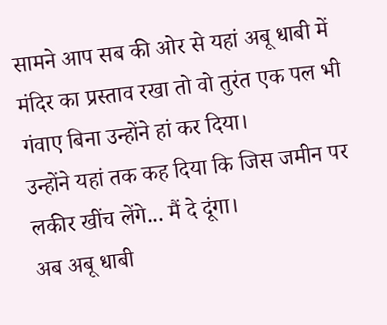सामने आप सब की ओर से यहां अबू धाबी में मंदिर का प्रस्ताव रखा तो वो तुरंत एक पल भी गंवाए बिना उन्होंने हां कर दिया।
उन्होंने यहां तक कह दिया कि जिस जमीन पर लकीर खींच लेंगे... मैं दे दूंगा।
अब अबू धाबी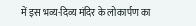में इस भव्य-दिव्य मंदिर के लोकार्पण का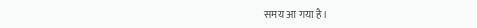समय आ गया है।